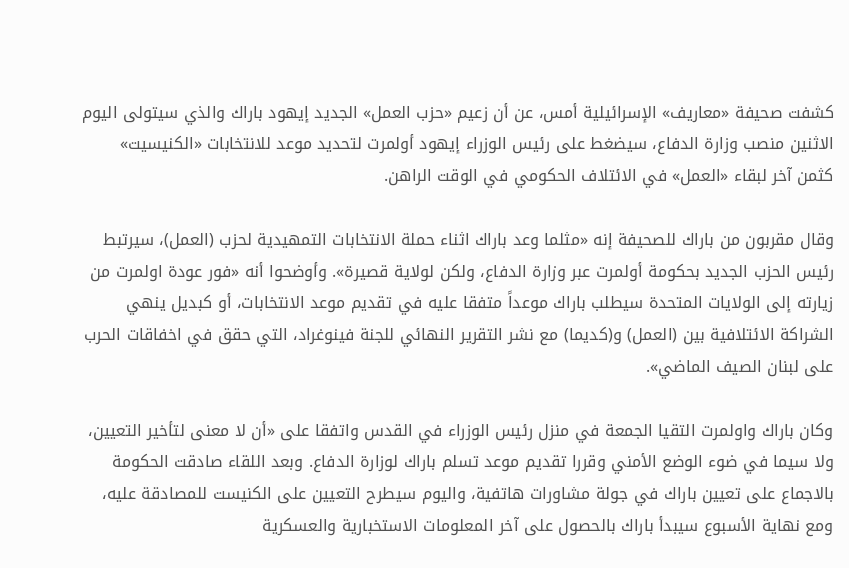كشفت صحيفة «معاريف» الإسرائيلية أمس، عن أن زعيم «حزب العمل» الجديد إيهود باراك والذي سيتولى اليوم الاثنين منصب وزارة الدفاع، سيضغط على رئيس الوزراء إيهود أولمرت لتحديد موعد للانتخابات «الكنيسيت» كثمن آخر لبقاء «العمل» في الائتلاف الحكومي في الوقت الراهن.

وقال مقربون من باراك للصحيفة إنه «مثلما وعد باراك اثناء حملة الانتخابات التمهيدية لحزب (العمل)، سيرتبط رئيس الحزب الجديد بحكومة أولمرت عبر وزارة الدفاع، ولكن لولاية قصيرة». وأوضحوا أنه «فور عودة اولمرت من زيارته إلى الولايات المتحدة سيطلب باراك موعداً متفقا عليه في تقديم موعد الانتخابات، أو كبديل ينهي الشراكة الائتلافية بين (العمل) و(كديما) مع نشر التقرير النهائي للجنة فينوغراد، التي حقق في اخفاقات الحرب على لبنان الصيف الماضي».

وكان باراك واولمرت التقيا الجمعة في منزل رئيس الوزراء في القدس واتفقا على «أن لا معنى لتأخير التعيين، ولا سيما في ضوء الوضع الأمني وقررا تقديم موعد تسلم باراك لوزارة الدفاع. وبعد اللقاء صادقت الحكومة بالاجماع على تعيين باراك في جولة مشاورات هاتفية، واليوم سيطرح التعيين على الكنيست للمصادقة عليه، ومع نهاية الأسبوع سيبدأ باراك بالحصول على آخر المعلومات الاستخبارية والعسكرية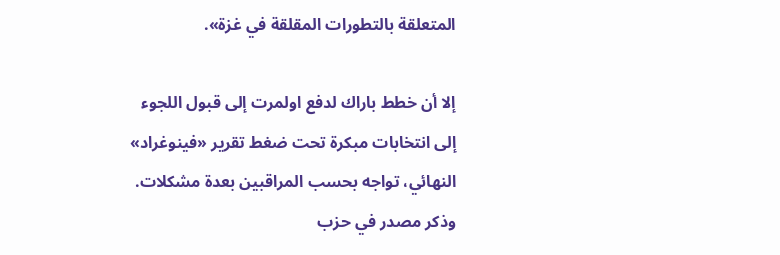المتعلقة بالتطورات المقلقة في غزة».

إلا أن خطط باراك لدفع اولمرت إلى قبول اللجوء إلى انتخابات مبكرة تحت ضغط تقرير «فينوغراد» النهائي، تواجه بحسب المراقبين بعدة مشكلات. وذكر مصدر في حزب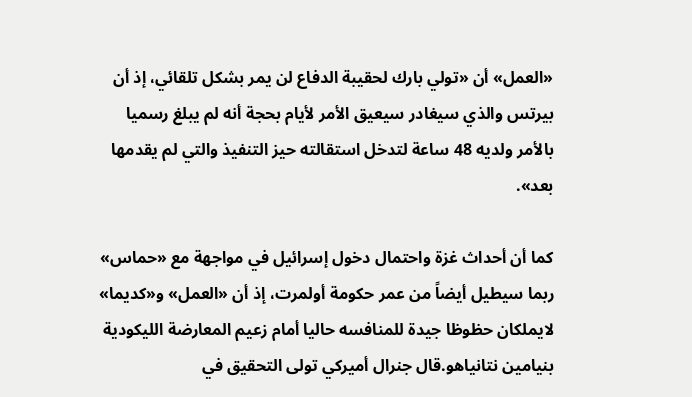«العمل» أن «تولي بارك لحقيبة الدفاع لن يمر بشكل تلقائي، إذ أن بيرتس والذي سيغادر سيعيق الأمر لأيام بحجة أنه لم يبلغ رسميا بالأمر ولديه 48 ساعة لتدخل استقالته حيز التنفيذ والتي لم يقدمها بعد».

كما أن أحداث غزة واحتمال دخول إسرائيل في مواجهة مع «حماس» ربما سيطيل أيضاً من عمر حكومة أولمرت، إذ أن «العمل» و«كديما» لايملكان حظوظا جيدة للمنافسه حاليا أمام زعيم المعارضة الليكودية بنيامين نتانياهو.قال جنرال أميركي تولى التحقيق في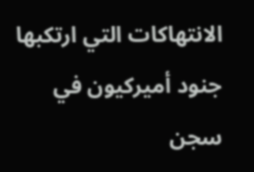الانتهاكات التي ارتكبها جنود أميركيون في سجن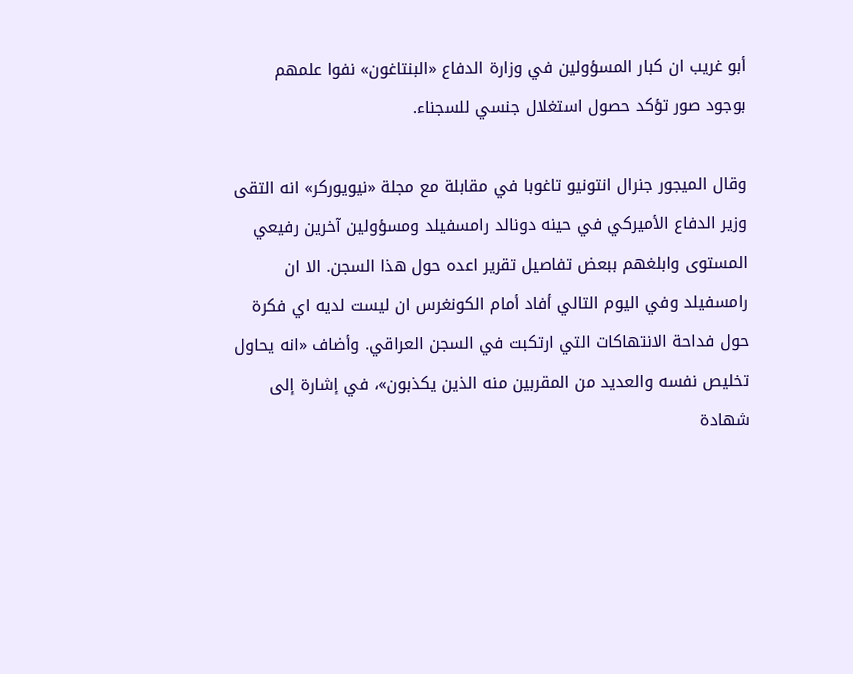أبو غريب ان كبار المسؤولين في وزارة الدفاع «البنتاغون» نفوا علمهم بوجود صور تؤكد حصول استغلال جنسي للسجناء.

وقال الميجور جنرال انتونيو تاغوبا في مقابلة مع مجلة «نيويوركر» انه التقى وزير الدفاع الأميركي في حينه دونالد رامسفيلد ومسؤولين آخرين رفيعي المستوى وابلغهم ببعض تفاصيل تقرير اعده حول هذا السجن. الا ان رامسفيلد وفي اليوم التالي أفاد أمام الكونغرس ان ليست لديه اي فكرة حول فداحة الانتهاكات التي ارتكبت في السجن العراقي. وأضاف «انه يحاول تخليص نفسه والعديد من المقربين منه الذين يكذبون»، في إشارة إلى شهادة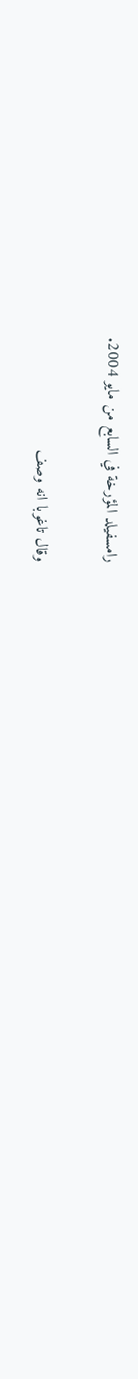رامسفيلد المؤرخة في السابع من مايو 2004.

وقال تاغوبا انه وصف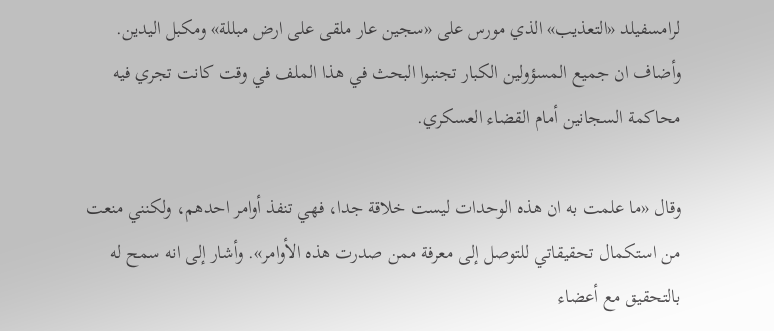لرامسفيلد «التعذيب» الذي مورس على «سجين عار ملقى على ارض مبللة» ومكبل اليدين. وأضاف ان جميع المسؤولين الكبار تجنبوا البحث في هذا الملف في وقت كانت تجري فيه محاكمة السجانين أمام القضاء العسكري.

وقال «ما علمت به ان هذه الوحدات ليست خلاقة جدا، فهي تنفذ أوامر احدهم، ولكنني منعت من استكمال تحقيقاتي للتوصل إلى معرفة ممن صدرت هذه الأوامر». وأشار إلى انه سمح له بالتحقيق مع أعضاء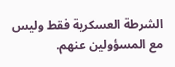الشرطة العسكرية فقط وليس مع المسؤولين عنهم.